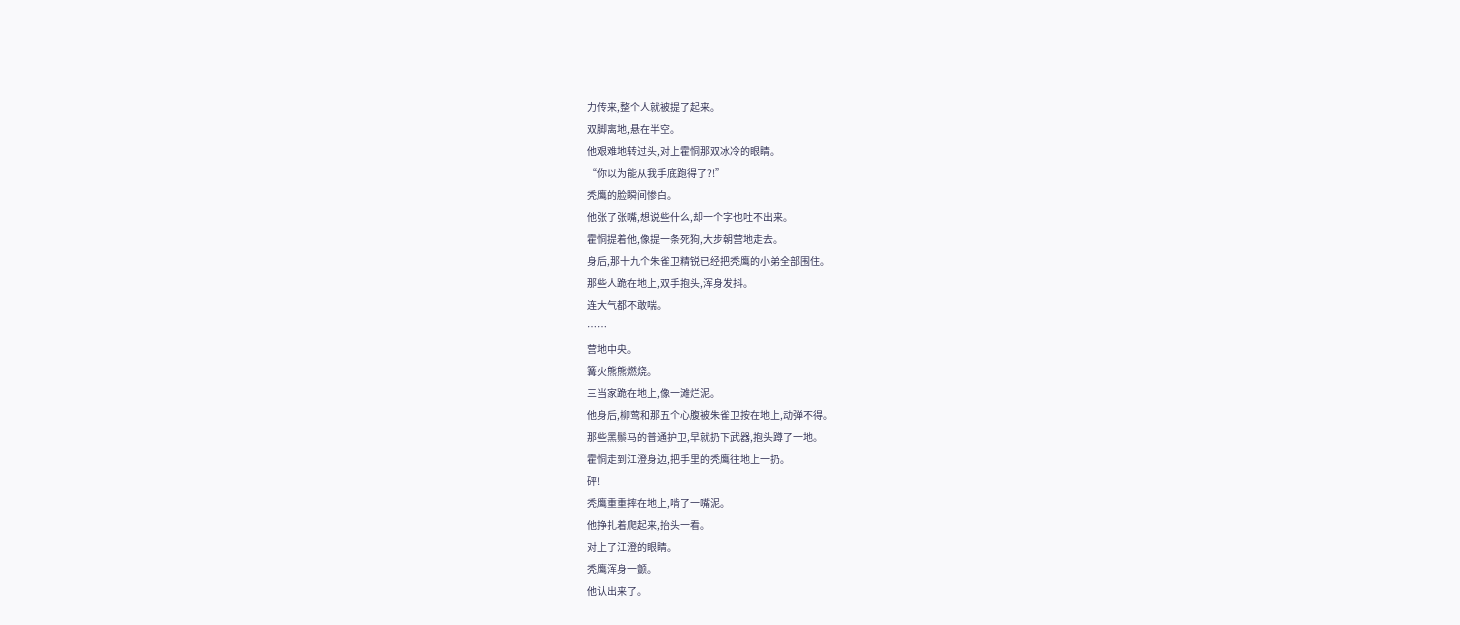力传来,整个人就被提了起来。
双脚离地,悬在半空。
他艰难地转过头,对上霍恫那双冰冷的眼睛。
“你以为能从我手底跑得了?!”
秃鹰的脸瞬间惨白。
他张了张嘴,想说些什么,却一个字也吐不出来。
霍恫提着他,像提一条死狗,大步朝营地走去。
身后,那十九个朱雀卫精锐已经把秃鹰的小弟全部围住。
那些人跪在地上,双手抱头,浑身发抖。
连大气都不敢喘。
……
营地中央。
篝火熊熊燃烧。
三当家跪在地上,像一滩烂泥。
他身后,柳莺和那五个心腹被朱雀卫按在地上,动弹不得。
那些黑鬃马的普通护卫,早就扔下武器,抱头蹲了一地。
霍恫走到江澄身边,把手里的秃鹰往地上一扔。
砰!
秃鹰重重摔在地上,啃了一嘴泥。
他挣扎着爬起来,抬头一看。
对上了江澄的眼睛。
秃鹰浑身一颤。
他认出来了。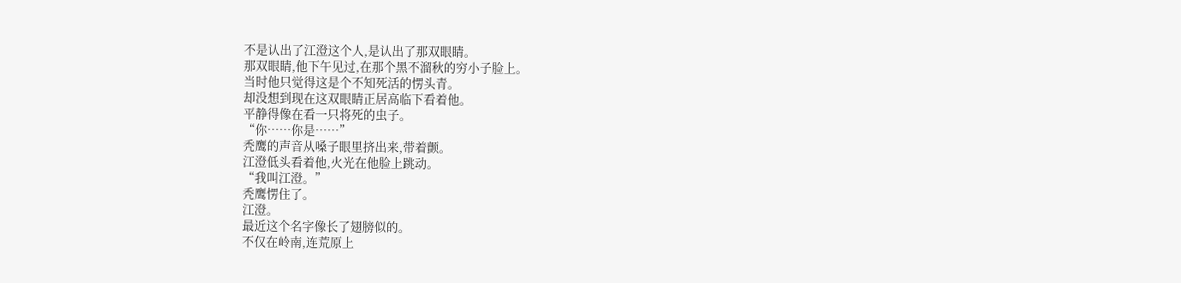不是认出了江澄这个人,是认出了那双眼睛。
那双眼睛,他下午见过,在那个黑不溜秋的穷小子脸上。
当时他只觉得这是个不知死活的愣头青。
却没想到现在这双眼睛正居高临下看着他。
平静得像在看一只将死的虫子。
“你……你是……”
秃鹰的声音从嗓子眼里挤出来,带着颤。
江澄低头看着他,火光在他脸上跳动。
“我叫江澄。”
秃鹰愣住了。
江澄。
最近这个名字像长了翅膀似的。
不仅在岭南,连荒原上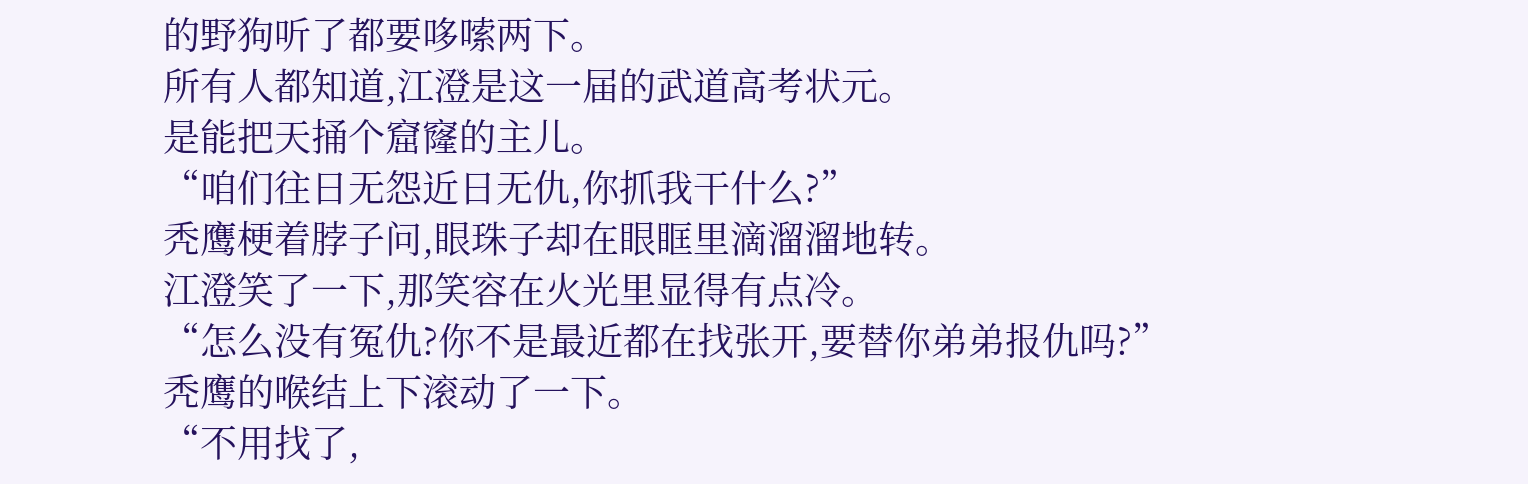的野狗听了都要哆嗦两下。
所有人都知道,江澄是这一届的武道高考状元。
是能把天捅个窟窿的主儿。
“咱们往日无怨近日无仇,你抓我干什么?”
秃鹰梗着脖子问,眼珠子却在眼眶里滴溜溜地转。
江澄笑了一下,那笑容在火光里显得有点冷。
“怎么没有冤仇?你不是最近都在找张开,要替你弟弟报仇吗?”
秃鹰的喉结上下滚动了一下。
“不用找了,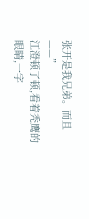张开是我兄弟。而且——”
江澄顿了顿,看着秃鹰的眼睛,一字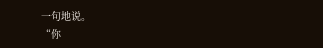一句地说。
“你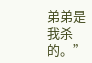弟弟是我杀的。”